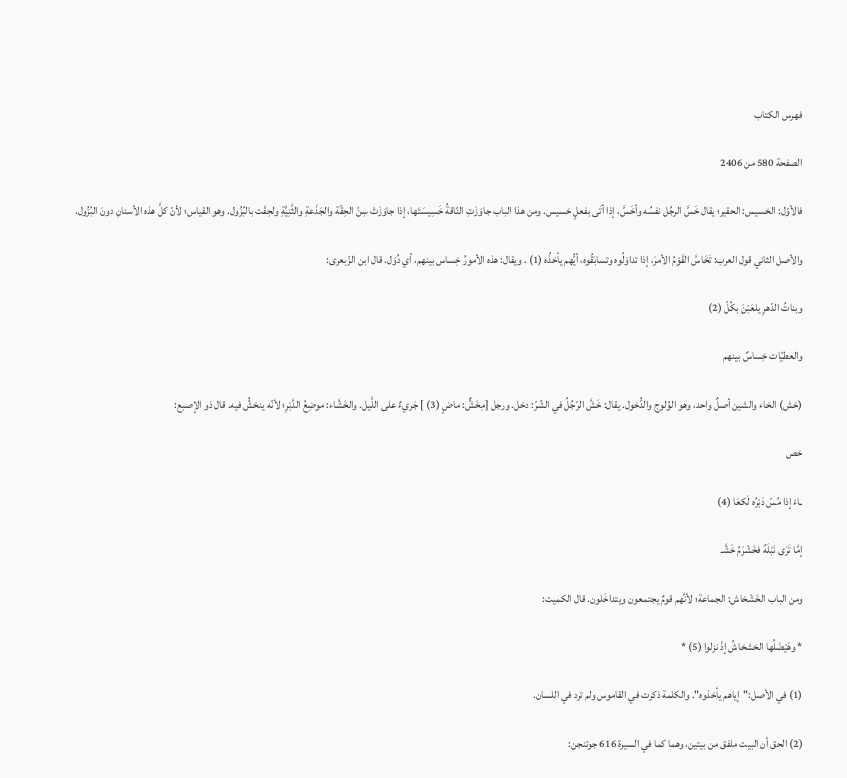فهرس الكتاب

الصفحة 580 من 2406

فالأوّل: الخسيس: الحقير؛ يقال خَسَّ الرجُل نفسُه وأخَسَّ، إذا أتَى بفعلٍ خسيس. ومن هذا الباب جاوَزَتِ النّاقةُ خَسِيسَتَها، إذا جاوَزَتْ سِنّ الحِقّة والجَذَعةِ والثَّنِيَّةِ ولحِقَت بالبُزُول. وهو القياس؛ لأنّ كلَّ هذه الأسنانِ دونَ البُزُول.

والأصل الثاني قول العرب: تَخَاسَّ القَوْمُ الأمرَ، إذا تداوَلُوه وتسابَقُوه، أيُّهم يأخذُه (1) . ويقال: هذه الأمورُ خِساس بينهم، أي دُوَل. قال ابن الزّبعرى:

وبناتُ الدّهرِ يلعَبْنَ بكُلّ (2)

والعطيّات خِساسٌ بينهم

(خش) الخاء والشين أصلٌ واحد، وهو الوُلوج والدُّخول. يقال: خَشَّ الرّجُلُ في الشّرّ: دخل. ورجل [مِخَشٌّ: ماضٍ (3) ] جَريءٌ على اللَّيل. والخَشَّاء: موضِعُ الدَّبْرِ؛ لأنّه ينخشُّ فيه. قال ذو الإصبع:

خص

ـاءَ إذا مُسّ دَبْرُه لَكعَا (4)

إمَّا تَرَى نَبْلَهُ فخَشْرَمُ خَشَّـ

ومن الباب الخَشْخاش: الجماعة؛ لأنَّهم قومٌ يجتمعون ويتداخَلون. قال الكميت:

* وهَيْضَلُها الخشخاشُ إذْ نزلوا (5) *

(1) في الأصل:"إياهم يأخذوه". والكلمة ذكرت في القاموس ولم ترد في اللسان.

(2) الحق أن البيت ملفق من بيتين، وهما كما في السيرة 616 جوتنجن: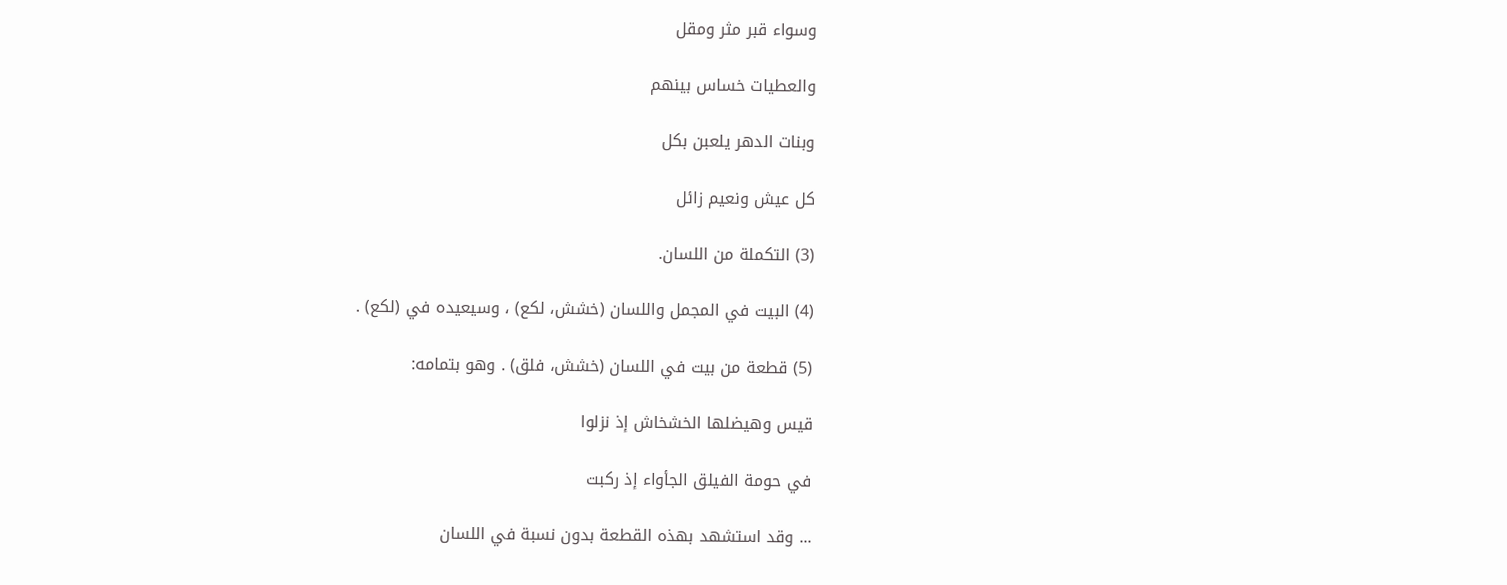وسواء قبر مثر ومقل

والعطيات خساس بينهم

وبنات الدهر يلعبن بكل

كل عيش ونعيم زائل

(3) التكملة من اللسان.

(4) البيت في المجمل واللسان (خشش، لكع) ، وسيعيده في (لكع) .

(5) قطعة من بيت في اللسان (خشش، فلق) . وهو بتمامه:

قيس وهيضلها الخشخاش إذ نزلوا

في حومة الفيلق الجأواء إذ ركبت

... وقد استشهد بهذه القطعة بدون نسبة في اللسان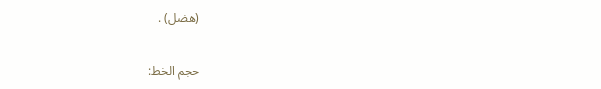(هضل) .

حجم الخط: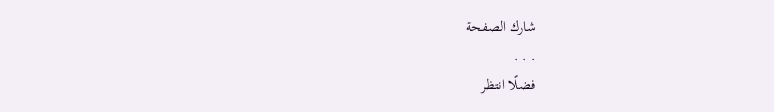شارك الصفحة
. . .
فضلًا انتظر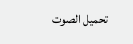تحميل الصوت